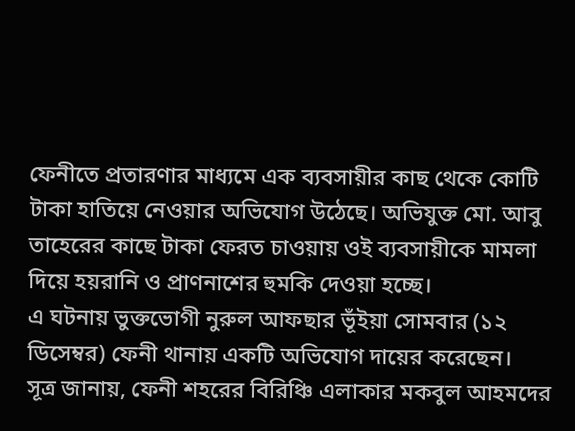ফেনীতে প্রতারণার মাধ্যমে এক ব্যবসায়ীর কাছ থেকে কোটি টাকা হাতিয়ে নেওয়ার অভিযোগ উঠেছে। অভিযুক্ত মো. আবু তাহেরের কাছে টাকা ফেরত চাওয়ায় ওই ব্যবসায়ীকে মামলা দিয়ে হয়রানি ও প্রাণনাশের হুমকি দেওয়া হচ্ছে।
এ ঘটনায় ভুক্তভোগী নুরুল আফছার ভূঁইয়া সোমবার (১২ ডিসেম্বর) ফেনী থানায় একটি অভিযোগ দায়ের করেছেন।
সূত্র জানায়, ফেনী শহরের বিরিঞ্চি এলাকার মকবুল আহমদের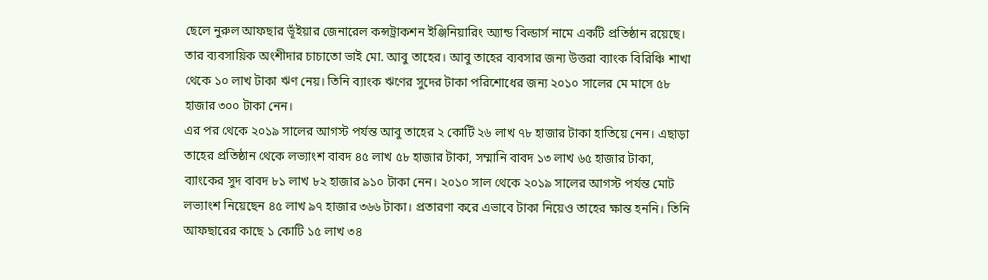ছেলে নুরুল আফছার ভূঁইয়ার জেনারেল কন্সট্রাকশন ইঞ্জিনিয়ারিং অ্যান্ড বিল্ডার্স নামে একটি প্রতিষ্ঠান রয়েছে। তার ব্যবসায়িক অংশীদার চাচাতো ভাই মো. আবু তাহের। আবু তাহের ব্যবসার জন্য উত্তরা ব্যাংক বিরিঞ্চি শাখা থেকে ১০ লাখ টাকা ঋণ নেয়। তিনি ব্যাংক ঋণের সুদের টাকা পরিশোধের জন্য ২০১০ সালের মে মাসে ৫৮ হাজার ৩০০ টাকা নেন।
এর পর থেকে ২০১৯ সালের আগস্ট পর্যন্ত আবু তাহের ২ কোটি ২৬ লাখ ৭৮ হাজার টাকা হাতিয়ে নেন। এছাড়া তাহের প্রতিষ্ঠান থেকে লভ্যাংশ বাবদ ৪৫ লাখ ৫৮ হাজার টাকা, সম্মানি বাবদ ১৩ লাখ ৬৫ হাজার টাকা, ব্যাংকের সুদ বাবদ ৮১ লাখ ৮২ হাজার ৯১০ টাকা নেন। ২০১০ সাল থেকে ২০১৯ সালের আগস্ট পর্যন্ত মোট লভ্যাংশ নিয়েছেন ৪৫ লাখ ৯৭ হাজার ৩৬৬ টাকা। প্রতারণা করে এভাবে টাকা নিয়েও তাহের ক্ষান্ত হননি। তিনি আফছারের কাছে ১ কোটি ১৫ লাখ ৩৪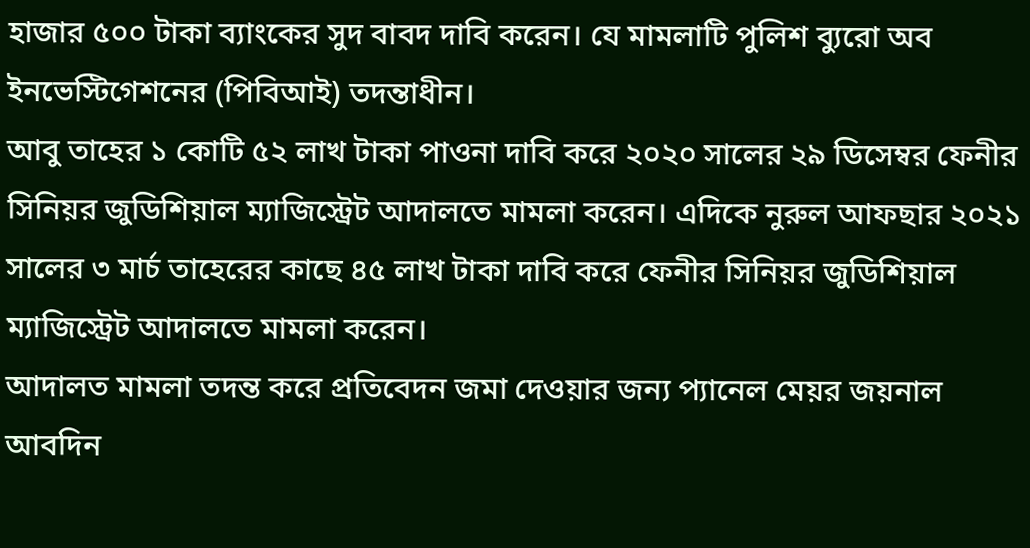হাজার ৫০০ টাকা ব্যাংকের সুদ বাবদ দাবি করেন। যে মামলাটি পুলিশ ব্যুরো অব ইনভেস্টিগেশনের (পিবিআই) তদন্তাধীন।
আবু তাহের ১ কোটি ৫২ লাখ টাকা পাওনা দাবি করে ২০২০ সালের ২৯ ডিসেম্বর ফেনীর সিনিয়র জুডিশিয়াল ম্যাজিস্ট্রেট আদালতে মামলা করেন। এদিকে নুরুল আফছার ২০২১ সালের ৩ মার্চ তাহেরের কাছে ৪৫ লাখ টাকা দাবি করে ফেনীর সিনিয়র জুডিশিয়াল ম্যাজিস্ট্রেট আদালতে মামলা করেন।
আদালত মামলা তদন্ত করে প্রতিবেদন জমা দেওয়ার জন্য প্যানেল মেয়র জয়নাল আবদিন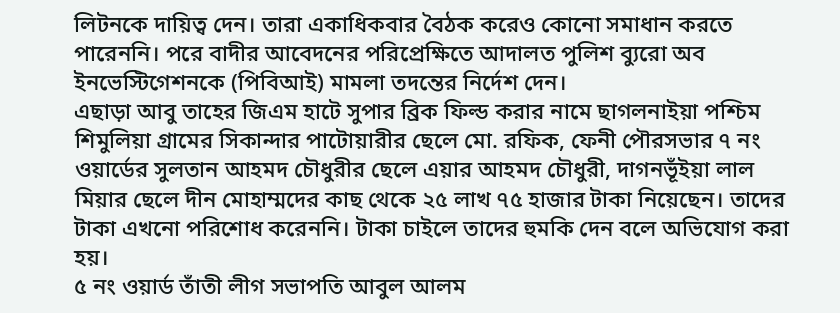লিটনকে দায়িত্ব দেন। তারা একাধিকবার বৈঠক করেও কোনো সমাধান করতে পারেননি। পরে বাদীর আবেদনের পরিপ্রেক্ষিতে আদালত পুলিশ ব্যুরো অব ইনভেস্টিগেশনকে (পিবিআই) মামলা তদন্তের নির্দেশ দেন।
এছাড়া আবু তাহের জিএম হাটে সুপার ব্রিক ফিল্ড করার নামে ছাগলনাইয়া পশ্চিম শিমুলিয়া গ্রামের সিকান্দার পাটোয়ারীর ছেলে মো. রফিক, ফেনী পৌরসভার ৭ নং ওয়ার্ডের সুলতান আহমদ চৌধুরীর ছেলে এয়ার আহমদ চৌধুরী, দাগনভূঁইয়া লাল মিয়ার ছেলে দীন মোহাম্মদের কাছ থেকে ২৫ লাখ ৭৫ হাজার টাকা নিয়েছেন। তাদের টাকা এখনো পরিশোধ করেননি। টাকা চাইলে তাদের হুমকি দেন বলে অভিযোগ করা হয়।
৫ নং ওয়ার্ড তাঁতী লীগ সভাপতি আবুল আলম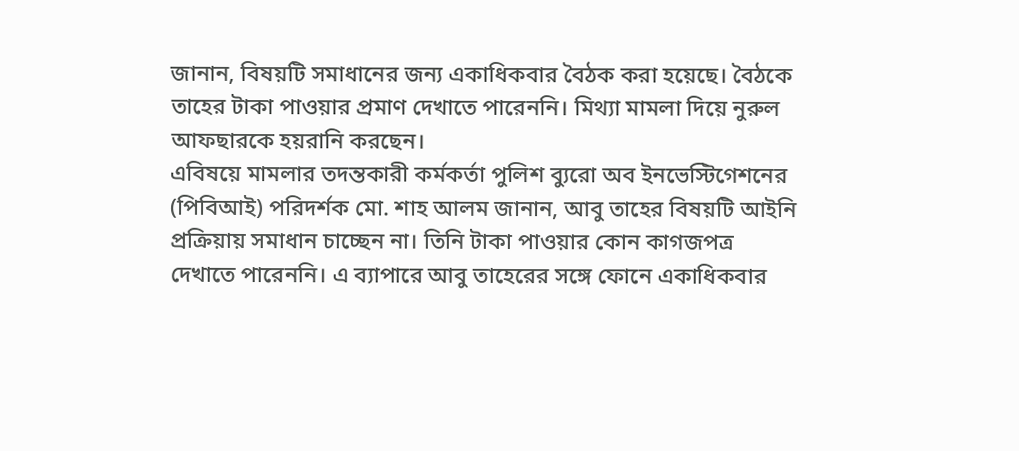জানান, বিষয়টি সমাধানের জন্য একাধিকবার বৈঠক করা হয়েছে। বৈঠকে তাহের টাকা পাওয়ার প্রমাণ দেখাতে পারেননি। মিথ্যা মামলা দিয়ে নুরুল আফছারকে হয়রানি করছেন।
এবিষয়ে মামলার তদন্তকারী কর্মকর্তা পুলিশ ব্যুরো অব ইনভেস্টিগেশনের (পিবিআই) পরিদর্শক মো. শাহ আলম জানান, আবু তাহের বিষয়টি আইনি প্রক্রিয়ায় সমাধান চাচ্ছেন না। তিনি টাকা পাওয়ার কোন কাগজপত্র দেখাতে পারেননি। এ ব্যাপারে আবু তাহেরের সঙ্গে ফোনে একাধিকবার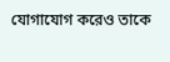যোগাযোগ করেও তাকে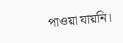পাওয়া যায়নি।